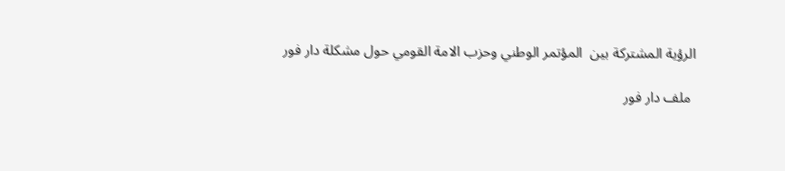الرؤية المشتركة بين  المؤتمر الوطني وحزب الامة القومي حول مشكلة دار فور

 ملف دار فور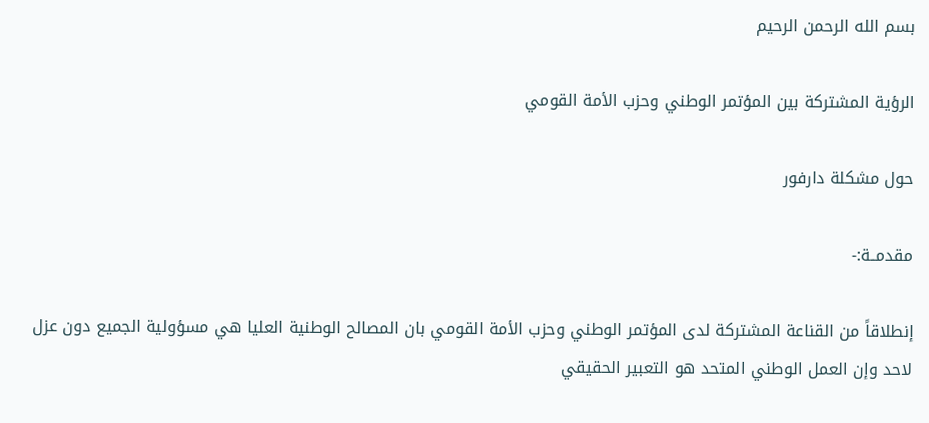بسم الله الرحمن الرحيم

الرؤية المشتركة بين المؤتمر الوطني وحزب الأمة القومي

حول مشكلة دارفور

مقدمــة:-

إنطلاقاً من القناعة المشتركة لدى المؤتمر الوطني وحزب الأمة القومي بان المصالح الوطنية العليا هي مسؤولية الجميع دون عزل لاحد وإن العمل الوطني المتحد هو التعبير الحقيقي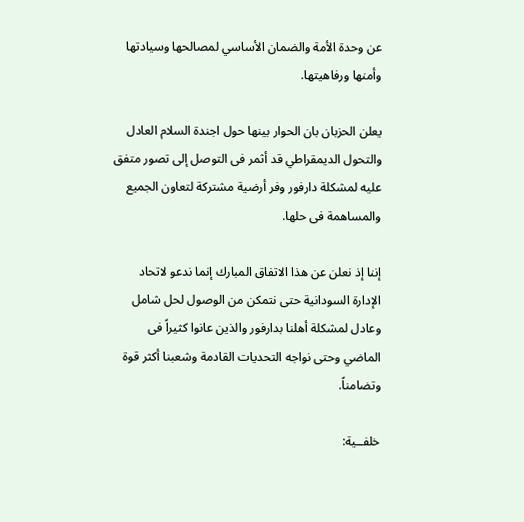عن وحدة الأمة والضمان الأساسي لمصالحها وسيادتها وأمنها ورفاهيتها.

يعلن الحزبان بان الحوار بينها حول اجندة السلام العادل والتحول الديمقراطي قد أثمر فى التوصل إلى تصور متفق عليه لمشكلة دارفور وفر أرضية مشتركة لتعاون الجميع والمساهمة فى حلها.

إننا إذ نعلن عن هذا الاتفاق المبارك إنما ندعو لاتحاد الإدارة السودانية حتى نتمكن من الوصول لحل شامل وعادل لمشكلة أهلنا بدارفور والذين عانوا كثيراً فى الماضي وحتى نواجه التحديات القادمة وشعبنا أكثر قوة وتضامناً.

خلفــية: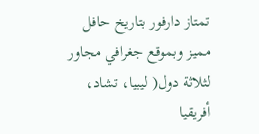تمتاز دارفور بتاريخ حافل مميز وبموقع جغرافي مجاور لثلاثة دول( ليبيا، تشاد، أفريقيا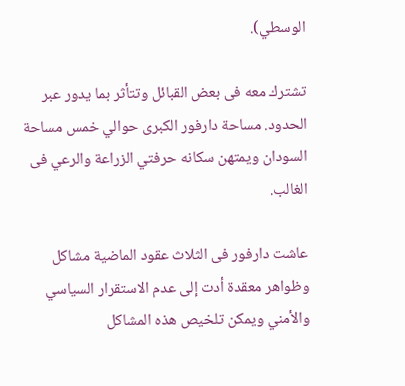الوسطي).

تشترك معه فى بعض القبائل وتتأثر بما يدور عبر الحدود. مساحة دارفور الكبرى حوالي خمس مساحة السودان ويمتهن سكانه حرفتي الزراعة والرعي فى الغالب.

عاشت دارفور فى الثلاث عقود الماضية مشاكل وظواهر معقدة أدت إلى عدم الاستقرار السياسي والأمني ويمكن تلخيص هذه المشاكل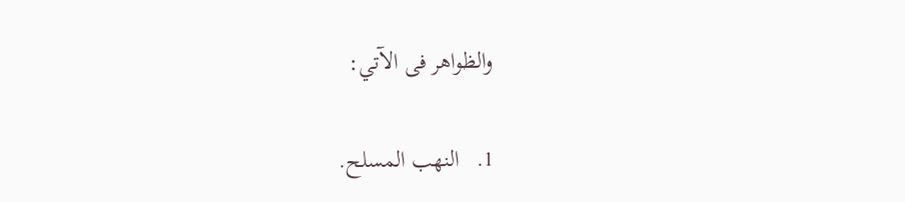والظواهر فى الآتي:

1.   النهب المسلح.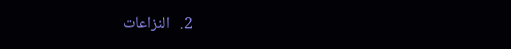2.   النزاعات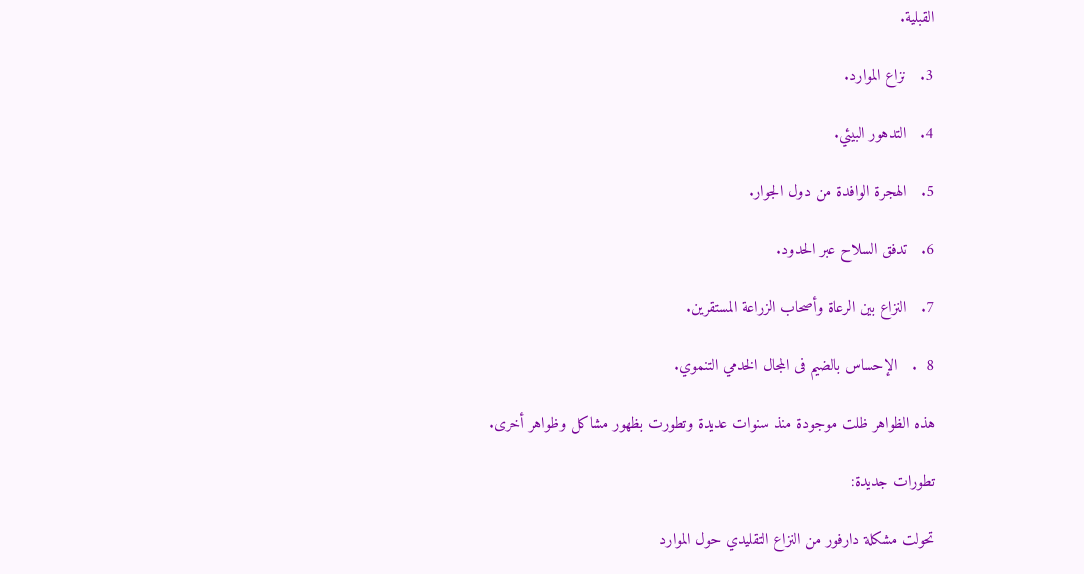القبلية.

3.   نزاع الموارد.

4.   التدهور البيئي.

5.   الهجرة الوافدة من دول الجوار.

6.   تدفق السلاح عبر الحدود.

7.   النزاع بين الرعاة وأصحاب الزراعة المستقرين.

8  .   الإحساس بالضيم فى المجال الخدمي التنموي.

هذه الظواهر ظلت موجودة منذ سنوات عديدة وتطورت بظهور مشاكل وظواهر أخرى.

تطورات جديدة:

تحولت مشكلة دارفور من النزاع التقليدي حول الموارد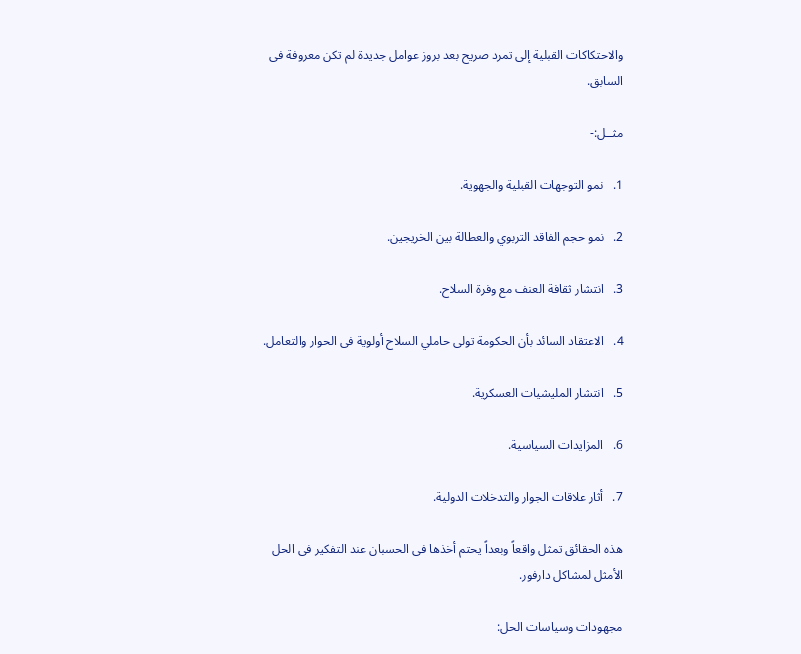والاحتكاكات القبلية إلى تمرد صريح بعد بروز عوامل جديدة لم تكن معروفة فى السابق.

مثــل:-

1.   نمو التوجهات القبلية والجهوية.

2.   نمو حجم الفاقد التربوي والعطالة بين الخريجين.

3.   انتشار ثقافة العنف مع وفرة السلاح.

4.   الاعتقاد السائد بأن الحكومة تولى حاملي السلاح أولوية فى الحوار والتعامل.

5.   انتشار المليشيات العسكرية.

6.   المزايدات السياسية.

7.   أثار علاقات الجوار والتدخلات الدولية.

هذه الحقائق تمثل واقعاً وبعداً يحتم أخذها فى الحسبان عند التفكير فى الحل الأمثل لمشاكل دارفور.

مجهودات وسياسات الحل: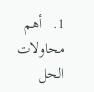1.   أهم محاولات الحل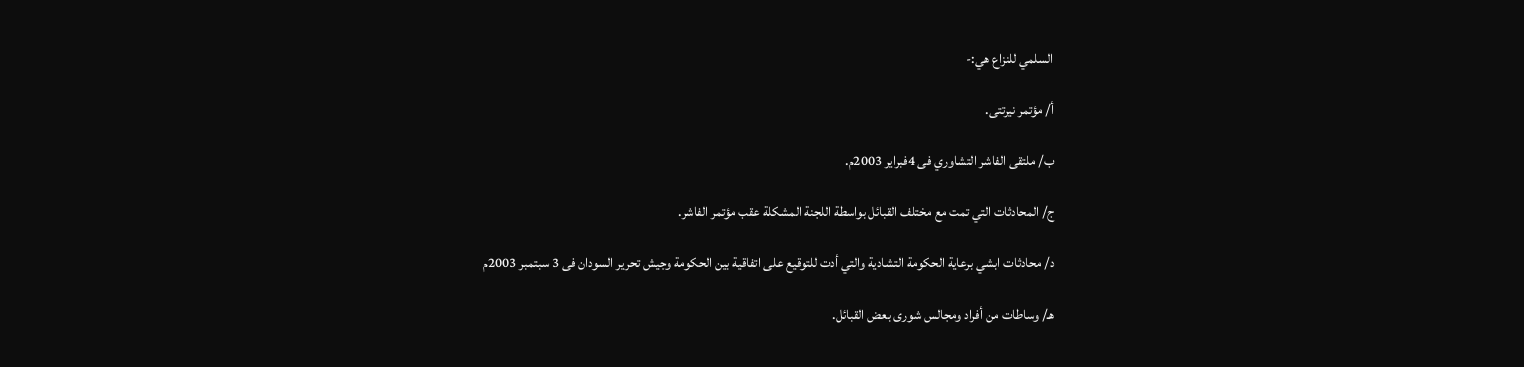السلمي للنزاع هي:-

أ/ مؤتمر نيرتتى.

ب/ ملتقى الفاشر التشاوري فى 4فبراير 2003م.

ج/ المحادثات التي تمت مع مختلف القبائل بواسطة اللجنة المشكلة عقب مؤتمر الفاشر.

د/ محادثات ابشي برعاية الحكومة التشادية والتي أدت للتوقيع على اتفاقية بين الحكومة وجيش تحرير السودان فى 3 سبتمبر 2003م

هـ/ وساطات من أفراد ومجالس شورى بعض القبائل.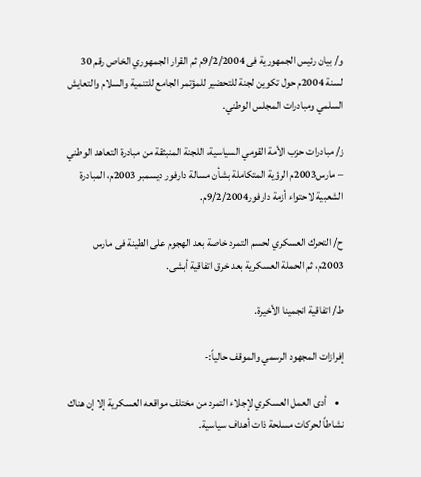و/ بيان رئيس الجمهورية فى 9/2/2004م ثم القرار الجمهوري الخاص رقم 30 لسنة 2004م حول تكوين لجنة للتحضير للمؤتمر الجامع للتنمية والسلام والتعايش السلمي ومبادرات المجلس الوطني.

ز/ مبادرات حزب الأمة القومي السياسية، اللجنة المنبثقة من مبادرة التعاهد الوطني – مارس2003م الرؤية المتكاملة بشأن مسالة دارفور ديسمبر 2003م، المبادرة الشعبية لاحتواء أزمة دارفور9/2/2004م.

ح/ التحرك العسكري لحسم التمرد خاصة بعد الهجوم على الطينة فى مارس 2003م، ثم الحملة العسكرية بعد خرق اتفاقية أبشى.

ط/ اتفاقية انجمينا الأخيرة.

إفرازات المجهود الرسمي والموقف حالياً:-

  •    أدى العمل العسكري لإجلاء التمرد من مختلف مواقعه العسكرية إلا إن هناك نشاطاً لحركات مسلحة ذات أهداف سياسية.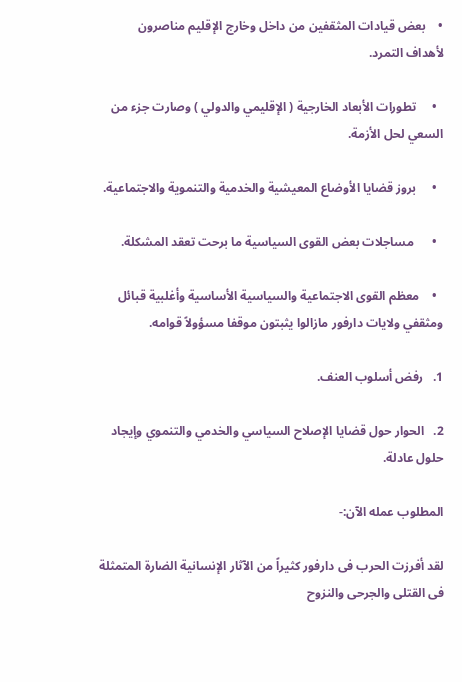•    بعض قيادات المثقفين من داخل وخارج الإقليم مناصرون لأهداف التمرد.

  •     تطورات الأبعاد الخارجية ( الإقليمي والدولي ) وصارت جزء من السعي لحل الأزمة.

  •     بروز قضايا الأوضاع المعيشية والخدمية والتنموية والاجتماعية.

  •      مساجلات بعض القوى السياسية ما برحت تعقد المشكلة.

  •    معظم القوى الاجتماعية والسياسية الأساسية وأغلبية قبائل ومثقفي ولايات دارفور مازالوا يثبتون موقفا مسؤولاً قوامه.

1.   رفض أسلوب العنف.

2.   الحوار حول قضايا الإصلاح السياسي والخدمي والتنموي وإيجاد حلول عادلة.

المطلوب عمله الآن:-

لقد أفرزت الحرب فى دارفور كثيراً من الآثار الإنسانية الضارة المتمثلة فى القتلى والجرحى والنزوح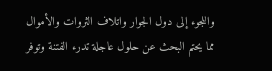واللجوء إلى دول الجوار واتلاف الثروات والأموال مما يحتم البحث عن حلول عاجلة تدرء الفتنة وتوفر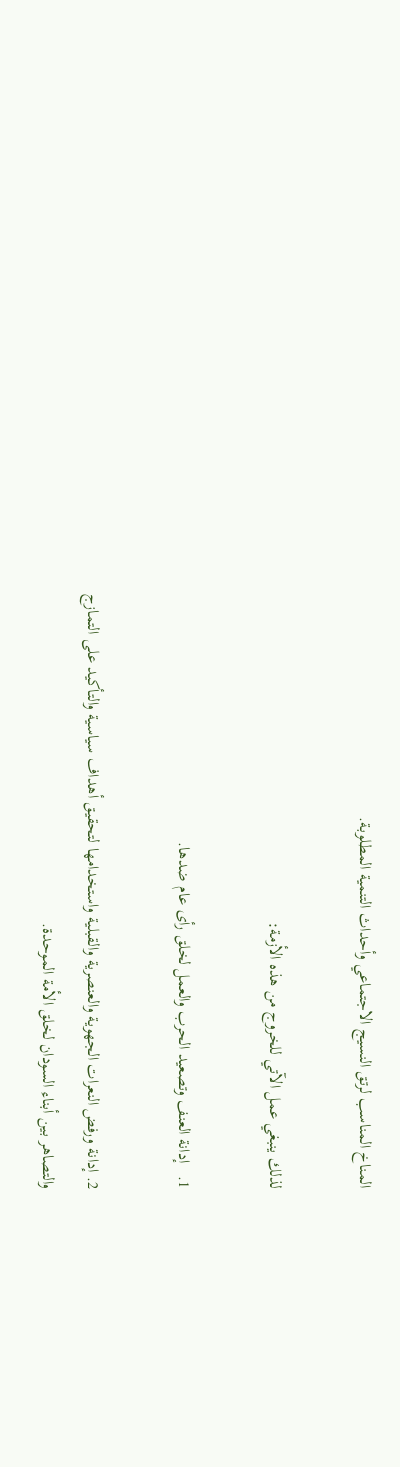المناخ المناسب لرتق النسيج الاجتماعي وأحداث التنمية المطلوبة.

لذلك ينبغي عمل الآتي للخروج من هذه الأزمة:

1.   إدانة العنف وتصعيد الحرب والعمل لخلق رأى عام ضدها.

2. إدانة ورفض النعرات الجهوية والعنصرية والقبلية واستخدامها لتحقيق أهداف سياسية والتأكيد على التمازج والتصاهر بين أبناء السودان لخلق الأمة الموحدة.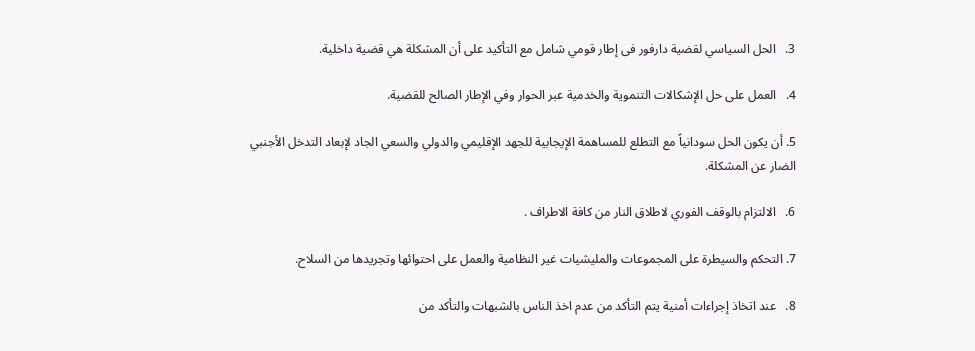3.   الحل السياسي لقضية دارفور فى إطار قومي شامل مع التأكيد على أن المشكلة هي قضية داخلية.

4.   العمل على حل الإشكالات التنموية والخدمية عبر الحوار وفي الإطار الصالح للقضية.

5. أن يكون الحل سودانياً مع التطلع للمساهمة الإيجابية للجهد الإقليمي والدولي والسعي الجاد لإبعاد التدخل الأجنبي الضار عن المشكلة.

6.   الالتزام بالوقف الفوري لاطلاق النار من كافة الاطراف .

7. التحكم والسيطرة على المجموعات والمليشيات غير النظامية والعمل على احتوائها وتجريدها من السلاح.

8.   عند اتخاذ إجراءات أمنية يتم التأكد من عدم اخذ الناس بالشبهات والتأكد من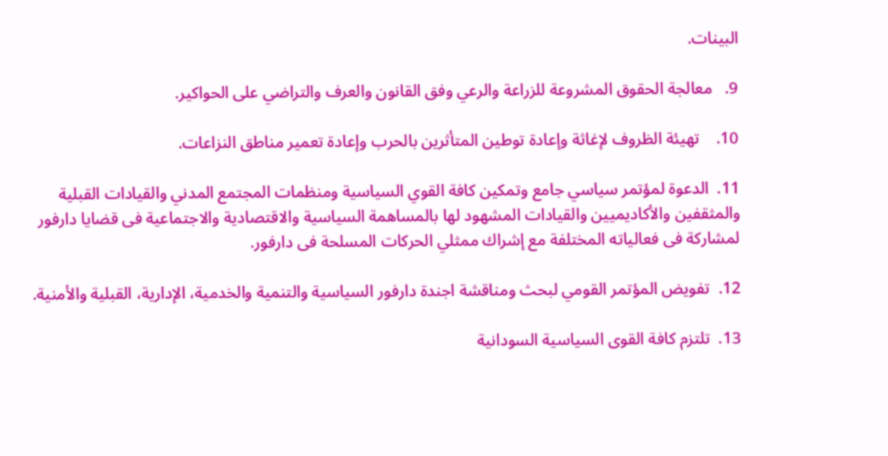البينات.

9.   معالجة الحقوق المشروعة للزراعة والرعي وفق القانون والعرف والتراضي على الحواكير.

10.    تهيئة الظروف لإغاثة وإعادة توطين المتأثرين بالحرب وإعادة تعمير مناطق النزاعات.

11.  الدعوة لمؤتمر سياسي جامع وتمكين كافة القوي السياسية ومنظمات المجتمع المدني والقيادات القبلية والمثقفين والأكاديميين والقيادات المشهود لها بالمساهمة السياسية والاقتصادية والاجتماعية فى قضايا دارفور لمشاركة فى فعالياته المختلفة مع إشراك ممثلي الحركات المسلحة فى دارفور.

12.  تفويض المؤتمر القومي لبحث ومناقشة اجندة دارفور السياسية والتنمية والخدمية، الإدارية، القبلية والأمنية.

13.  تلتزم كافة القوى السياسية السودانية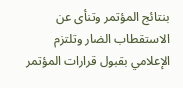بنتائج المؤتمر وتنأى عن الاستقطاب الضار وتلتزم الإعلامي بقبول قرارات المؤتمر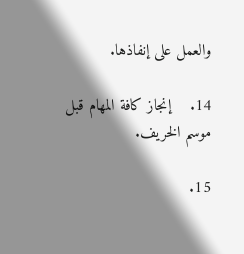والعمل على إنفاذها.

14.    إنجاز كافة المهام قبل موسم الخريف.

15.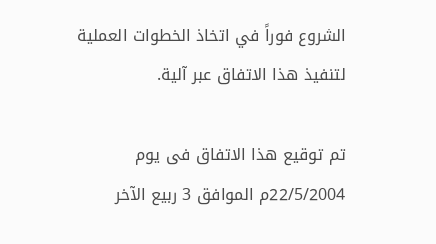الشروع فوراً في اتخاذ الخطوات العملية لتنفيذ هذا الاتفاق عبر آلية.

تم توقيع هذا الاتفاق فى يوم 22/5/2004م الموافق 3 ربيع الآخر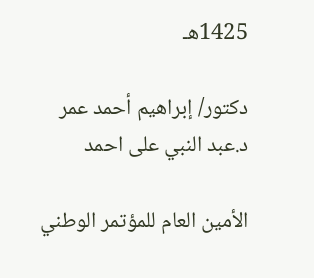1425هـ

دكتور/ إبراهيم أحمد عمر                                    د.عبد النبي على احمد

الأمين العام للمؤتمر الوطني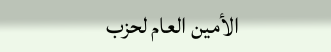الأمين العام لحزب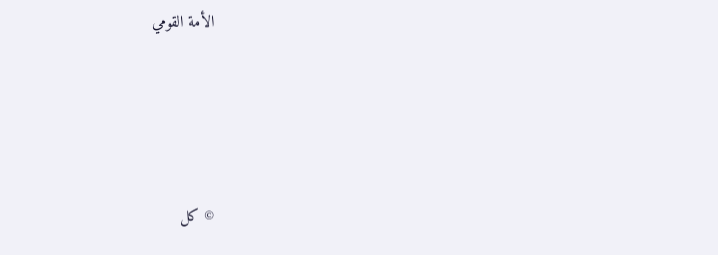الأمة القومي




© كل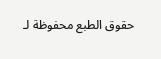حقوق الطبع محفوظة لـ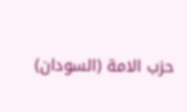حزب الامة (السودان)